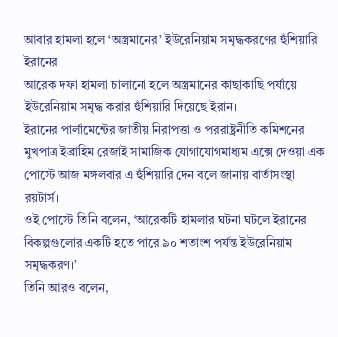আবার হামলা হলে ‘অস্ত্রমানের’ ইউরেনিয়াম সমৃদ্ধকরণের হুঁশিয়ারি ইরানের
আরেক দফা হামলা চালানো হলে অস্ত্রমানের কাছাকাছি পর্যায়ে ইউরেনিয়াম সমৃদ্ধ করার হুঁশিয়ারি দিয়েছে ইরান।
ইরানের পার্লামেন্টের জাতীয় নিরাপত্তা ও পররাষ্ট্রনীতি কমিশনের মুখপাত্র ইব্রাহিম রেজাই সামাজিক যোগাযোগমাধ্যম এক্সে দেওয়া এক পোস্টে আজ মঙ্গলবার এ হুঁশিয়ারি দেন বলে জানায় বার্তাসংস্থা রয়টার্স।
ওই পোস্টে তিনি বলেন, ‘আরেকটি হামলার ঘটনা ঘটলে ইরানের বিকল্পগুলোর একটি হতে পারে ৯০ শতাংশ পর্যন্ত ইউরেনিয়াম সমৃদ্ধকরণ।’
তিনি আরও বলেন,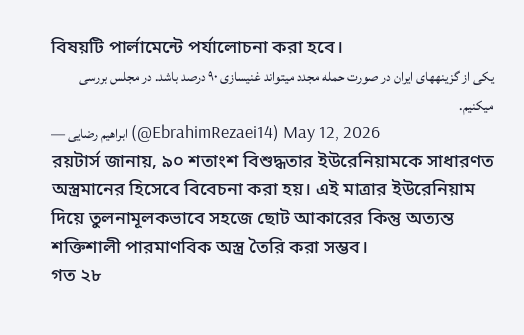বিষয়টি পার্লামেন্টে পর্যালোচনা করা হবে।
یکی از گزینههای ایران در صورت حمله مجدد میتواند غنیسازی ۹۰ درصد باشد. در مجلس بررسی میکنیم.
— ابراهیم رضایی (@EbrahimRezaei14) May 12, 2026
রয়টার্স জানায়, ৯০ শতাংশ বিশুদ্ধতার ইউরেনিয়ামকে সাধারণত অস্ত্রমানের হিসেবে বিবেচনা করা হয়। এই মাত্রার ইউরেনিয়াম দিয়ে তুলনামূলকভাবে সহজে ছোট আকারের কিন্তু অত্যন্ত শক্তিশালী পারমাণবিক অস্ত্র তৈরি করা সম্ভব।
গত ২৮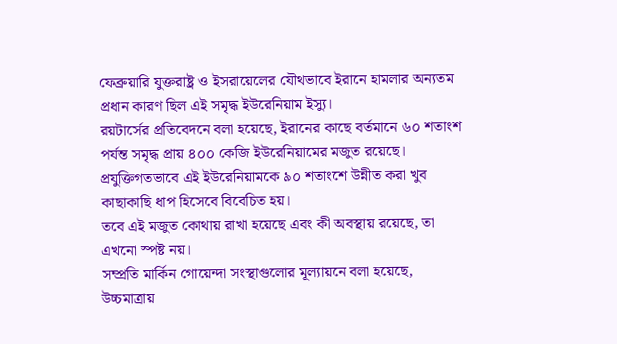ফেব্রুয়ারি যুক্তরাষ্ট্র ও ইসরায়েলের যৌথভাবে ইরানে হামলার অন্যতম প্রধান কারণ ছিল এই সমৃদ্ধ ইউরেনিয়াম ইস্যু।
রয়টার্সের প্রতিবেদনে বলা হয়েছে, ইরানের কাছে বর্তমানে ৬০ শতাংশ পর্যন্ত সমৃদ্ধ প্রায় ৪০০ কেজি ইউরেনিয়ামের মজুত রয়েছে। প্রযুক্তিগতভাবে এই ইউরেনিয়ামকে ৯০ শতাংশে উন্নীত করা খুব কাছাকাছি ধাপ হিসেবে বিবেচিত হয়।
তবে এই মজুত কোথায় রাখা হয়েছে এবং কী অবস্থায় রয়েছে, তা এখনো স্পষ্ট নয়।
সম্প্রতি মার্কিন গোয়েন্দা সংস্থাগুলোর মূল্যায়নে বলা হয়েছে, উচ্চমাত্রায়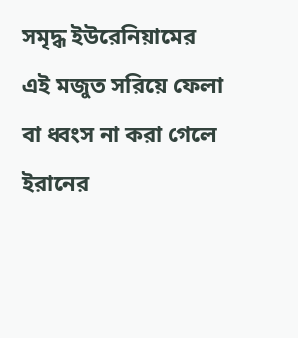সমৃদ্ধ ইউরেনিয়ামের এই মজুত সরিয়ে ফেলা বা ধ্বংস না করা গেলে ইরানের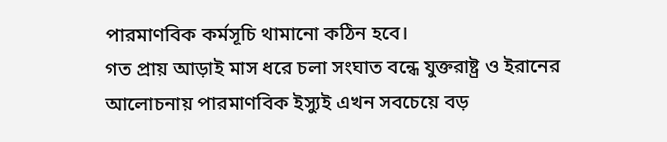পারমাণবিক কর্মসূচি থামানো কঠিন হবে।
গত প্রায় আড়াই মাস ধরে চলা সংঘাত বন্ধে যুক্তরাষ্ট্র ও ইরানের আলোচনায় পারমাণবিক ইস্যুই এখন সবচেয়ে বড়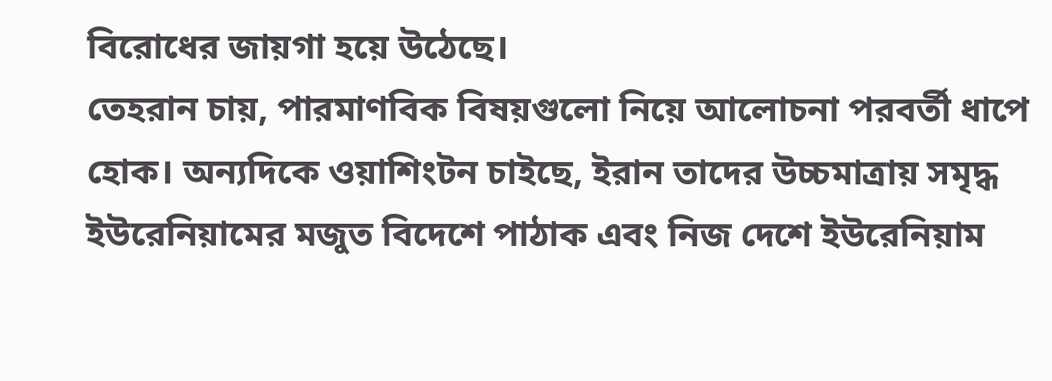বিরোধের জায়গা হয়ে উঠেছে।
তেহরান চায়, পারমাণবিক বিষয়গুলো নিয়ে আলোচনা পরবর্তী ধাপে হোক। অন্যদিকে ওয়াশিংটন চাইছে, ইরান তাদের উচ্চমাত্রায় সমৃদ্ধ ইউরেনিয়ামের মজুত বিদেশে পাঠাক এবং নিজ দেশে ইউরেনিয়াম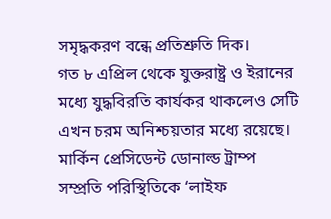সমৃদ্ধকরণ বন্ধে প্রতিশ্রুতি দিক।
গত ৮ এপ্রিল থেকে যুক্তরাষ্ট্র ও ইরানের মধ্যে যুদ্ধবিরতি কার্যকর থাকলেও সেটি এখন চরম অনিশ্চয়তার মধ্যে রয়েছে। মার্কিন প্রেসিডেন্ট ডোনাল্ড ট্রাম্প সম্প্রতি পরিস্থিতিকে ‘লাইফ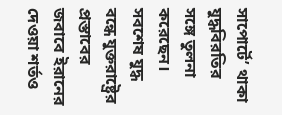সাপোর্টে’ থাকা যুদ্ধবিরতির সঙ্গে তুলনা করেছেন।
সবশেষ যুদ্ধ বন্ধে যুক্তরাষ্ট্রের প্রস্তাবের জবাবে ইরানের দেওয়া শর্তও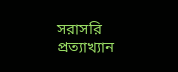সরাসরি প্রত্যাখ্যান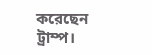করেছেন ট্রাম্প।